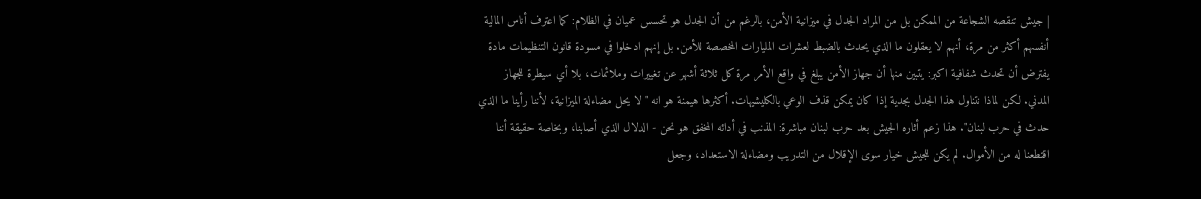| جيش تنقصه الشجاعة من الممكن بل من المراد الجدل في ميزانية الأمن، بالرغم من أن الجدل هو تحسس عميان في الظلام: كما اعترف أناس المالية أنفسهم أكثر من مرة، أنهم لا يعقلون ما الذي يحدث بالضبط لعشرات المليارات المخصصة للأمن. بل إنهم ادخلوا في مسودة قانون التنظيمات مادة يفترض أن تحدث شفافية اكبر: يتبين منها أن جهاز الأمن يبلغ في واقع الأمر مرة كل ثلاثة أشهر عن تغييرات وملائمات، بلا أي سيطرة للجهاز المدني. لكن لماذا نتناول هذا الجدل بجدية إذا كان يمكن قذف الوعي بالكليشيهات. أكثرها هيمنة هو انه "لا يحل مضاءلة الميزانية، لأننا رأينا ما الذي حدث في حرب لبنان". هذا زعم أثاره الجيش بعد حرب لبنان مباشرة: المذنب في أدائه المخفق هو نحن - الدلال الذي أصابنا، وبخاصة حقيقة أننا اقتطعنا له من الأموال. لم يكن للجيش خيار سوى الإقلال من التدريب ومضاءلة الاستعداد، وجعل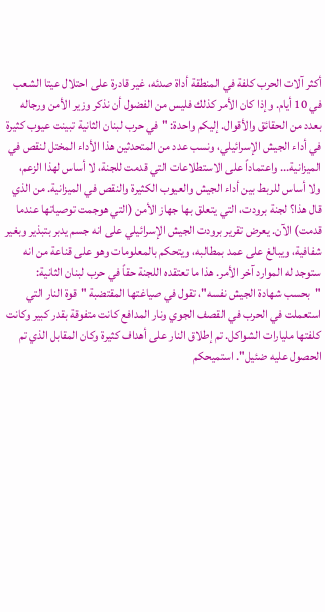أكثر آلات الحرب كلفة في المنطقة أداة صدئه، غير قادرة على احتلال عيتا الشعب في 10 أيام. وإذا كان الأمر كذلك فليس من الفضول أن نذكر وزير الأمن ورجاله بعدد من الحقائق والأقوال. إليكم واحدة: "في حرب لبنان الثانية تبينت عيوب كثيرة في أداء الجيش الإسرائيلي، ونسب عدد من المتحدثين هذا الأداء المختل لنقص في الميزانية... واعتماداً على الاستطلاعات التي قدمت للجنة، لا أساس لهذا الزعم، ولا أساس للربط بين أداء الجيش والعيوب الكثيرة والنقص في الميزانية. من الذي قال هذا؟ لجنة برودت، التي يتعلق بها جهاز الأمن (التي هوجمت توصياتها عندما قدمت) الآن. يعرض تقرير برودت الجيش الإسرائيلي على انه جسم يدبر بتبذير وبغير شفافية، ويبالغ على عمد بمطالبه، ويتحكم بالمعلومات وهو على قناعة من انه ستوجد له الموارد آخر الأمر. هذا ما تعتقده اللجنة حقاً في حرب لبنان الثانية: "بحسب شهادة الجيش نفسه"، تقول في صياغتها المقتضبة "قوة النار التي استعملت في الحرب في القصف الجوي ونار المدافع كانت متفوقة بقدر كبير وكانت كلفتها مليارات الشواكل. تم إطلاق النار على أهداف كثيرة وكان المقابل الذي تم الحصول عليه ضئيل". استميحكم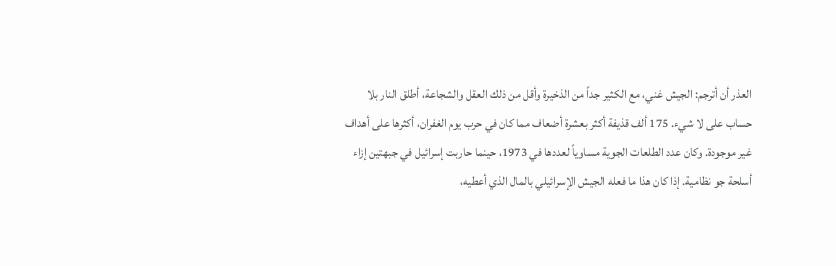العذر أن أترجم: الجيش غني، مع الكثير جداً من الذخيرة وأقل من ذلك العقل والشجاعة، أطلق النار بلا حساب على لا شيء. 175 ألف قذيفة أكثر بعشرة أضعاف مما كان في حرب يوم الغفران، أكثرها على أهداف غير موجودة. وكان عدد الطلعات الجوية مساوياً لعددها في 1973، حينما حاربت إسرائيل في جبهتين إزاء أسلحة جو نظامية. إذا كان هذا ما فعله الجيش الإسرائيلي بالمال الذي أعطيه،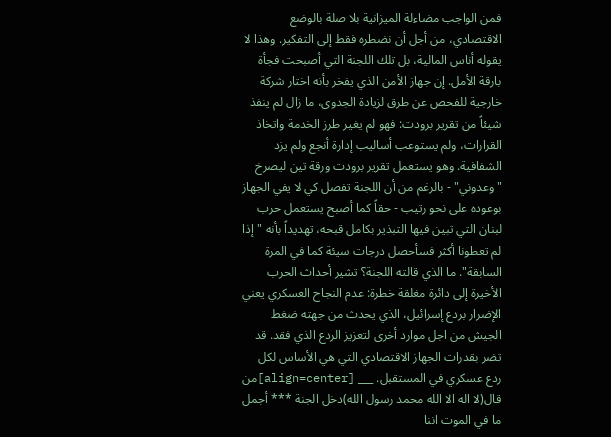فمن الواجب مضاءلة الميزانية بلا صلة بالوضع الاقتصادي، من أجل أن نضطره فقط إلى التفكير. وهذا لا يقوله أناس المالية، بل تلك اللجنة التي أصبحت فجأة بارقة الأمل. إن جهاز الأمن الذي يفخر بأنه اختار شركة خارجية للفحص عن طرق لزيادة الجدوى، ما زال لم ينفذ شيئاً من تقرير برودت: فهو لم يغير طرز الخدمة واتخاذ القرارات، ولم يستوعب أساليب إدارة أنجع ولم يزد الشفافية. وهو يستعمل تقرير برودت ورقة تين ليصرخ "وعدوني" - بالرغم من أن اللجنة تفصل كي لا يفي الجهاز بوعوده على نحو رتيب - حقاً كما أصبح يستعمل حرب لبنان التي تبين فيها التبذير بكامل قبحه، تهديداً بأنه "إذا لم تعطونا أكثر فسأحصل درجات سيئة كما في المرة السابقة". ما الذي قالته اللجنة؟ تشير أحداث الحرب الأخيرة إلى دائرة مغلقة خطرة: عدم النجاح العسكري يعني الإضرار بردع إسرائيل، الذي يحدث من جهته ضغط الجيش من اجل موارد أخرى لتعزيز الردع الذي فقد. قد تضر بقدرات الجهاز الاقتصادي التي هي الأساس لكل ردع عسكري في المستقبل. ___ [align=center]من قال(لا اله الا الله محمد رسول الله)دخل الجنة *** أجمل ما في الموت اننا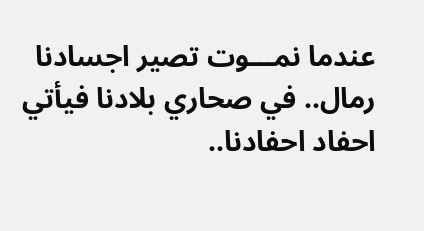عندما نمـــوت تصير اجسادنا رمال.. في صحاري بلادنا فيأتي احفاد احفادنا..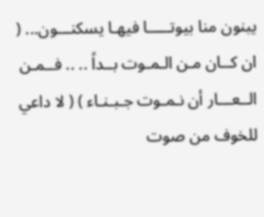يبنون منا بيوتـــــا فيهـا يسكنـــون... ( ان كــان مـن الـمـوت بــداً .. .. فــمـن الــعـــار أن نـمـوت جـبـنـاء ) ( لا داعي للخوف من صوت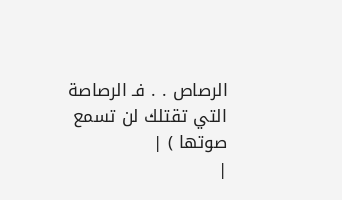الرصاص . . فـ الرصاصة التي تقتلك لن تسمع صوتها ) |
|